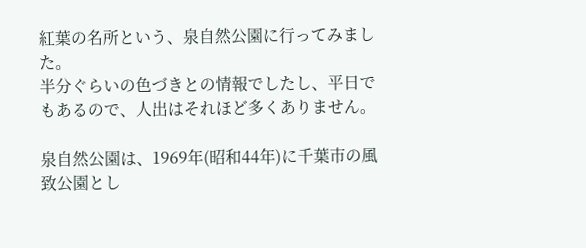紅葉の名所という、泉自然公園に行ってみました。
半分ぐらいの色づきとの情報でしたし、平日でもあるので、人出はそれほど多くありません。

泉自然公園は、1969年(昭和44年)に千葉市の風致公園とし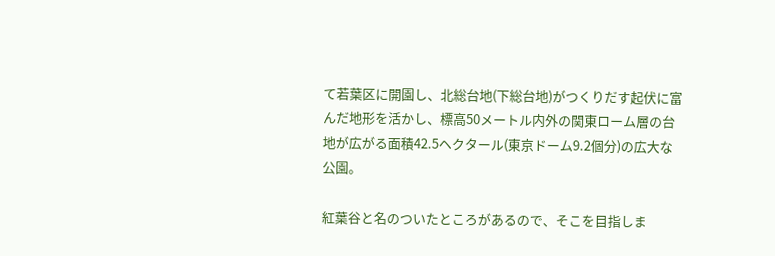て若葉区に開園し、北総台地(下総台地)がつくりだす起伏に富んだ地形を活かし、標高50メートル内外の関東ローム層の台地が広がる面積42.5ヘクタール(東京ドーム9.2個分)の広大な公園。

紅葉谷と名のついたところがあるので、そこを目指しま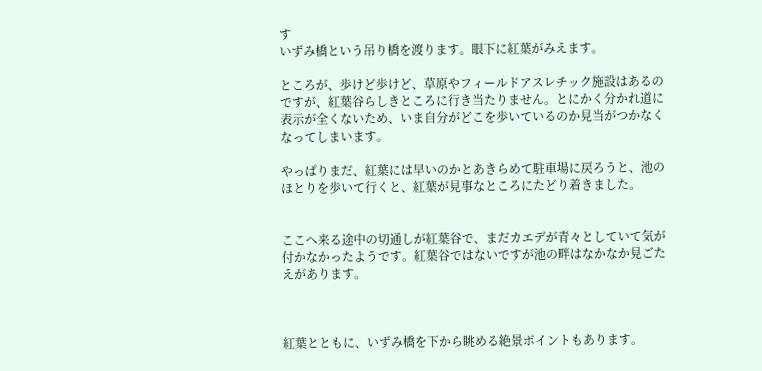す
いずみ橋という吊り橋を渡ります。眼下に紅葉がみえます。

ところが、歩けど歩けど、草原やフィールドアスレチック施設はあるのですが、紅葉谷らしきところに行き当たりません。とにかく分かれ道に表示が全くないため、いま自分がどこを歩いているのか見当がつかなくなってしまいます。

やっぱりまだ、紅葉には早いのかとあきらめて駐車場に戻ろうと、池のほとりを歩いて行くと、紅葉が見事なところにたどり着きました。


ここへ来る途中の切通しが紅葉谷で、まだカエデが青々としていて気が付かなかったようです。紅葉谷ではないですが池の畔はなかなか見ごたえがあります。



紅葉とともに、いずみ橋を下から眺める絶景ポイントもあります。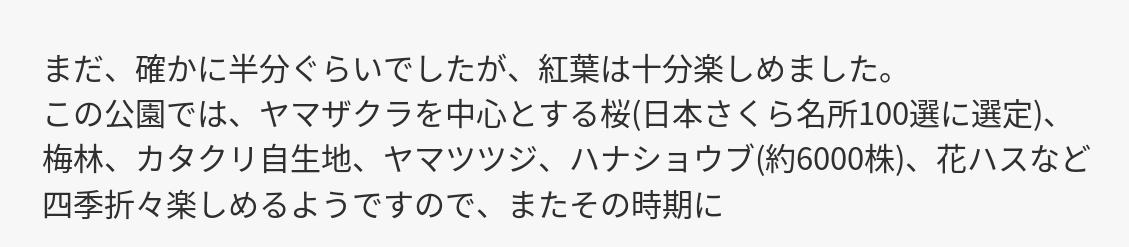まだ、確かに半分ぐらいでしたが、紅葉は十分楽しめました。
この公園では、ヤマザクラを中心とする桜(日本さくら名所100選に選定)、梅林、カタクリ自生地、ヤマツツジ、ハナショウブ(約6000株)、花ハスなど四季折々楽しめるようですので、またその時期に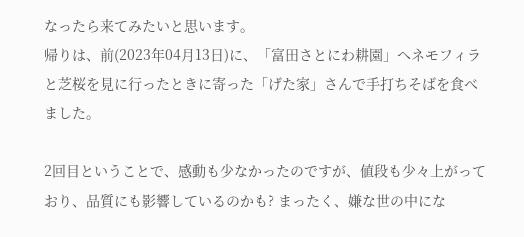なったら来てみたいと思います。
帰りは、前(2023年04月13日)に、「富田さとにわ耕園」へネモフィラと芝桜を見に行ったときに寄った「げた家」さんで手打ちそばを食べました。

2回目ということで、感動も少なかったのですが、値段も少々上がっており、品質にも影響しているのかも? まったく、嫌な世の中にな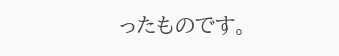ったものです。